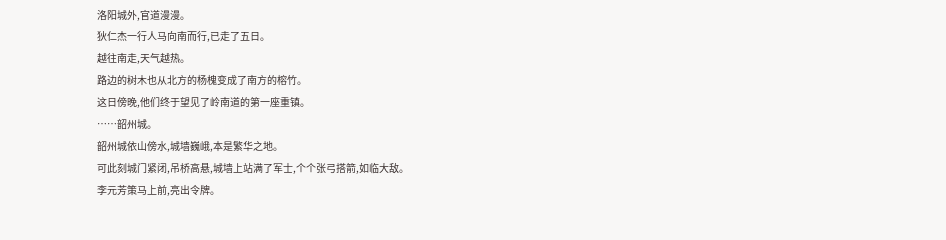洛阳城外,官道漫漫。
狄仁杰一行人马向南而行,已走了五日。
越往南走,天气越热。
路边的树木也从北方的杨槐变成了南方的榕竹。
这日傍晚,他们终于望见了岭南道的第一座重镇。
……韶州城。
韶州城依山傍水,城墙巍峨,本是繁华之地。
可此刻城门紧闭,吊桥高悬,城墙上站满了军士,个个张弓搭箭,如临大敌。
李元芳策马上前,亮出令牌。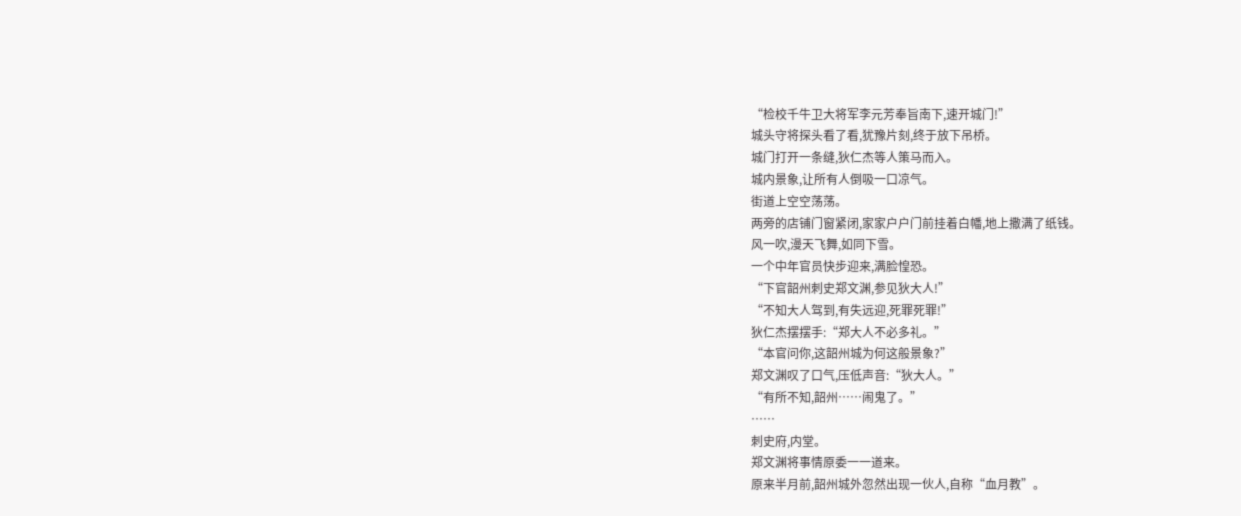“检校千牛卫大将军李元芳奉旨南下,速开城门!”
城头守将探头看了看,犹豫片刻,终于放下吊桥。
城门打开一条缝,狄仁杰等人策马而入。
城内景象,让所有人倒吸一口凉气。
街道上空空荡荡。
两旁的店铺门窗紧闭,家家户户门前挂着白幡,地上撒满了纸钱。
风一吹,漫天飞舞,如同下雪。
一个中年官员快步迎来,满脸惶恐。
“下官韶州刺史郑文渊,参见狄大人!”
“不知大人驾到,有失远迎,死罪死罪!”
狄仁杰摆摆手:“郑大人不必多礼。”
“本官问你,这韶州城为何这般景象?”
郑文渊叹了口气,压低声音:“狄大人。”
“有所不知,韶州……闹鬼了。”
……
刺史府,内堂。
郑文渊将事情原委一一道来。
原来半月前,韶州城外忽然出现一伙人,自称“血月教”。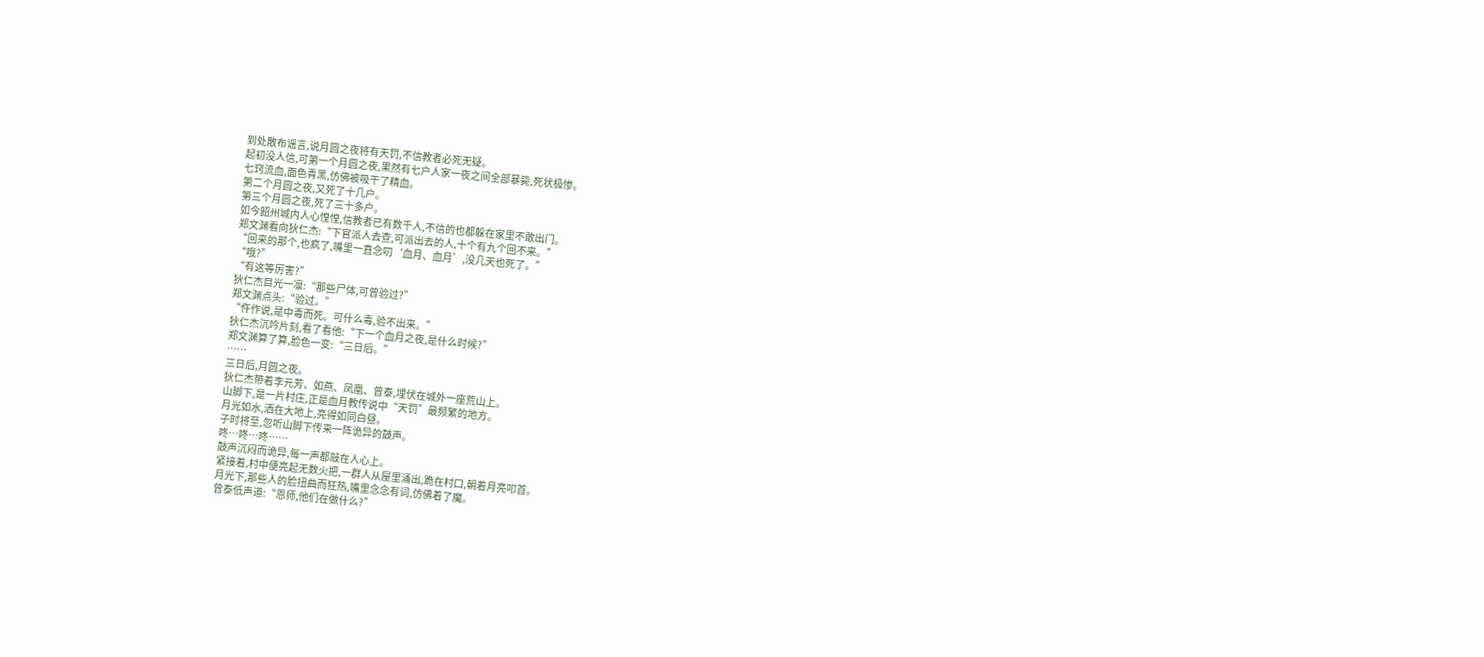到处散布谣言,说月圆之夜将有天罚,不信教者必死无疑。
起初没人信,可第一个月圆之夜,果然有七户人家一夜之间全部暴毙,死状极惨。
七窍流血,面色青黑,仿佛被吸干了精血。
第二个月圆之夜,又死了十几户。
第三个月圆之夜,死了三十多户。
如今韶州城内人心惶惶,信教者已有数千人,不信的也都躲在家里不敢出门。
郑文渊看向狄仁杰:“下官派人去查,可派出去的人,十个有九个回不来。”
“回来的那个,也疯了,嘴里一直念叨‘血月、血月’,没几天也死了。”
“哦?”
“有这等厉害?”
狄仁杰目光一凛:“那些尸体,可曾验过?”
郑文渊点头:“验过。”
“仵作说,是中毒而死。可什么毒,验不出来。”
狄仁杰沉吟片刻,看了看他:“下一个血月之夜,是什么时候?”
郑文渊算了算,脸色一变:“三日后。”
……
三日后,月圆之夜。
狄仁杰带着李元芳、如燕、凤凰、曾泰,埋伏在城外一座荒山上。
山脚下,是一片村庄,正是血月教传说中“天罚”最频繁的地方。
月光如水,洒在大地上,亮得如同白昼。
子时将至,忽听山脚下传来一阵诡异的鼓声。
咚…咚…咚……
鼓声沉闷而诡异,每一声都敲在人心上。
紧接着,村中便亮起无数火把,一群人从屋里涌出,跪在村口,朝着月亮叩首。
月光下,那些人的脸扭曲而狂热,嘴里念念有词,仿佛着了魔。
曾泰低声道:“恩师,他们在做什么?”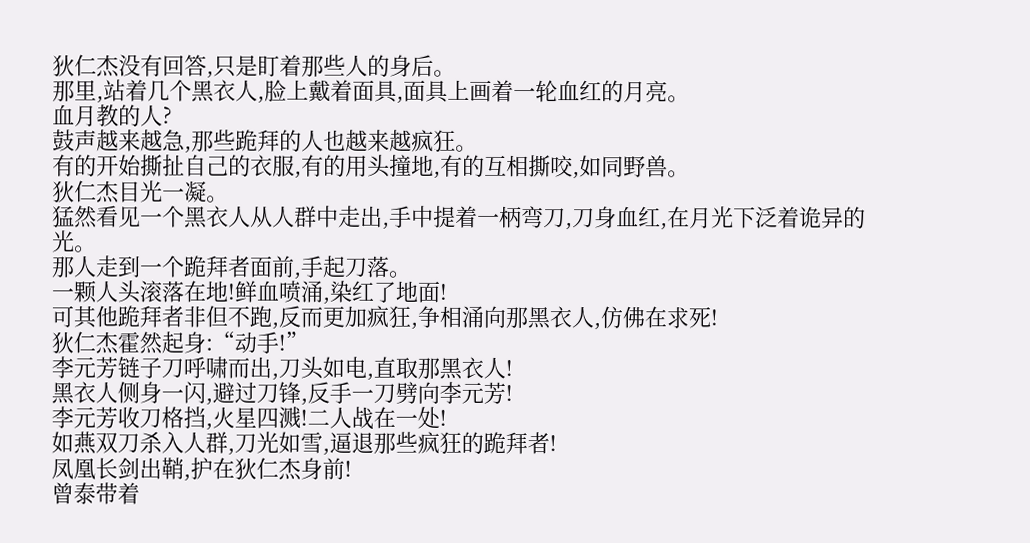狄仁杰没有回答,只是盯着那些人的身后。
那里,站着几个黑衣人,脸上戴着面具,面具上画着一轮血红的月亮。
血月教的人?
鼓声越来越急,那些跪拜的人也越来越疯狂。
有的开始撕扯自己的衣服,有的用头撞地,有的互相撕咬,如同野兽。
狄仁杰目光一凝。
猛然看见一个黑衣人从人群中走出,手中提着一柄弯刀,刀身血红,在月光下泛着诡异的光。
那人走到一个跪拜者面前,手起刀落。
一颗人头滚落在地!鲜血喷涌,染红了地面!
可其他跪拜者非但不跑,反而更加疯狂,争相涌向那黑衣人,仿佛在求死!
狄仁杰霍然起身:“动手!”
李元芳链子刀呼啸而出,刀头如电,直取那黑衣人!
黑衣人侧身一闪,避过刀锋,反手一刀劈向李元芳!
李元芳收刀格挡,火星四溅!二人战在一处!
如燕双刀杀入人群,刀光如雪,逼退那些疯狂的跪拜者!
凤凰长剑出鞘,护在狄仁杰身前!
曾泰带着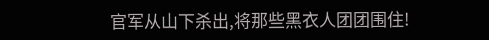官军从山下杀出,将那些黑衣人团团围住!